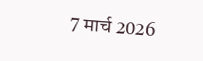7 मार्च 2026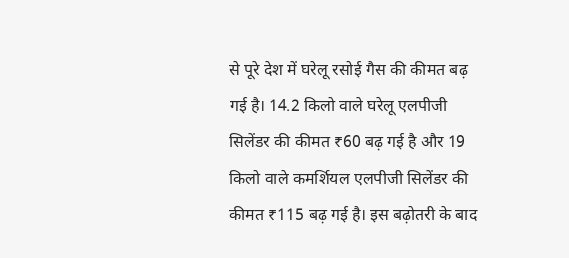से पूरे देश में घरेलू रसोई गैस की कीमत बढ़ गई है। 14.2 किलो वाले घरेलू एलपीजी सिलेंडर की कीमत ₹60 बढ़ गई है और 19 किलो वाले कमर्शियल एलपीजी सिलेंडर की कीमत ₹115 बढ़ गई है। इस बढ़ोतरी के बाद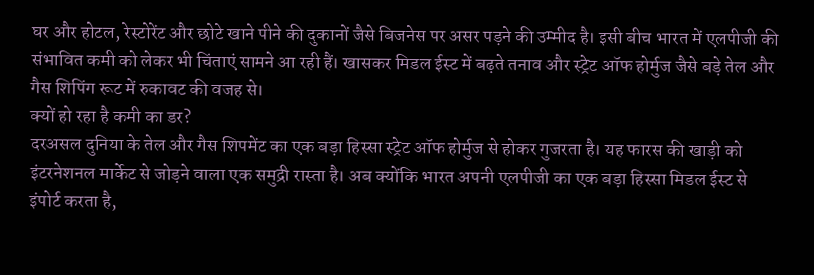घर और होटल, रेस्टोरेंट और छोटे खाने पीने की दुकानों जैसे बिजनेस पर असर पड़ने की उम्मीद है। इसी बीच भारत में एलपीजी की संभावित कमी को लेकर भी चिंताएं सामने आ रही हैं। खासकर मिडल ईस्ट में बढ़ते तनाव और स्ट्रेट ऑफ होर्मुज जैसे बड़े तेल और गैस शिपिंग रूट में रुकावट की वजह से।
क्यों हो रहा है कमी का डर?
दरअसल दुनिया के तेल और गैस शिपमेंट का एक बड़ा हिस्सा स्ट्रेट ऑफ होर्मुज से होकर गुजरता है। यह फारस की खाड़ी को इंटरनेशनल मार्केट से जोड़ने वाला एक समुद्री रास्ता है। अब क्योंकि भारत अपनी एलपीजी का एक बड़ा हिस्सा मिडल ईस्ट से इंपोर्ट करता है,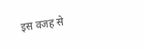इस वजह से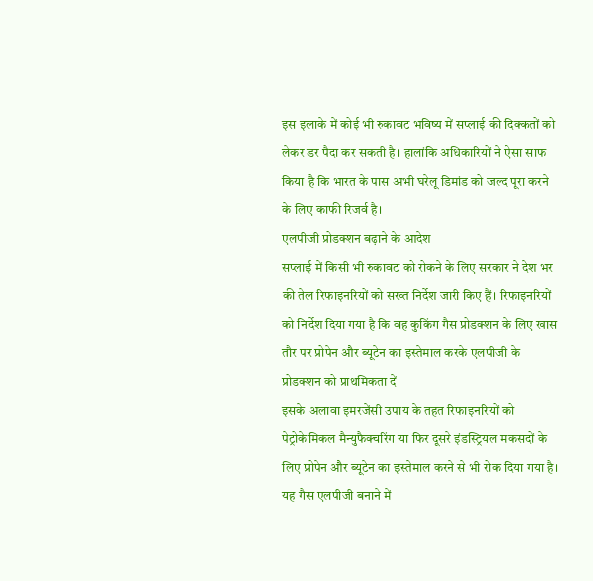इस इलाके में कोई भी रुकावट भविष्य में सप्लाई की दिक्कतों को लेकर डर पैदा कर सकती है। हालांकि अधिकारियों ने ऐसा साफ किया है कि भारत के पास अभी घरेलू डिमांड को जल्द पूरा करने के लिए काफी रिजर्व है।
एलपीजी प्रोडक्शन बढ़ाने के आदेश
सप्लाई में किसी भी रुकावट को रोकने के लिए सरकार ने देश भर की तेल रिफाइनरियों को सख्त निर्देश जारी किए हैं। रिफाइनरियों को निर्देश दिया गया है कि वह कुकिंग गैस प्रोडक्शन के लिए खास तौर पर प्रोपेन और ब्यूटेन का इस्तेमाल करके एलपीजी के प्रोडक्शन को प्राथमिकता दें
इसके अलावा इमरजेंसी उपाय के तहत रिफाइनरियों को पेट्रोकेमिकल मैन्युफैक्चरिंग या फिर दूसरे इंडस्ट्रियल मकसदों के लिए प्रोपेन और ब्यूटेन का इस्तेमाल करने से भी रोक दिया गया है। यह गैस एलपीजी बनाने में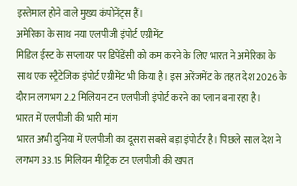इस्तेमाल होने वाले मुख्य कंपोनेंट्स हैं।
अमेरिका के साथ नया एलपीजी इंपोर्ट एग्रीमेंट
मिडिल ईस्ट के सप्लायर पर डिपेंडेंसी को कम करने के लिए भारत ने अमेरिका के साथ एक स्ट्रैटेजिक इंपोर्ट एग्रीमेंट भी किया है। इस अरेंजमेंट के तहत देश 2026 के दौरान लगभग 2.2 मिलियन टन एलपीजी इंपोर्ट करने का प्लान बना रहा है।
भारत में एलपीजी की भारी मांग
भारत अभी दुनिया में एलपीजी का दूसरा सबसे बड़ा इंपोर्टर है। पिछले साल देश ने लगभग 33.15 मिलियन मीट्रिक टन एलपीजी की खपत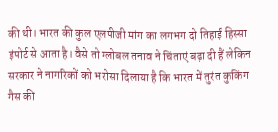की थी। भारत की कुल एलपीजी मांग का लगभग दो तिहाई हिस्सा इंपोर्ट से आता है। वैसे तो ग्लोबल तनाव ने चिंताएं बढ़ा दी हैं लेकिन सरकार ने नागरिकों को भरोसा दिलाया है कि भारत में तुरंत कुकिंग गैस की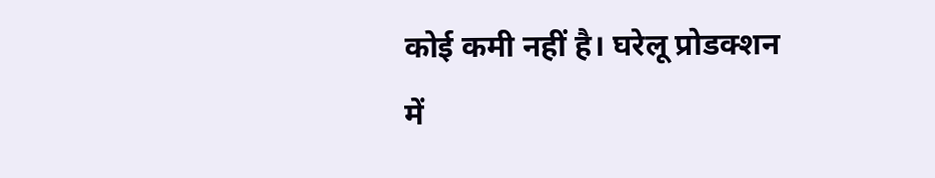कोई कमी नहीं है। घरेलू प्रोडक्शन में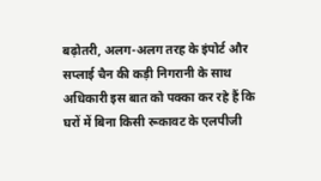बढ़ोतरी, अलग-अलग तरह के इंपोर्ट और सप्लाई चैन की कड़ी निगरानी के साथ अधिकारी इस बात को पक्का कर रहे हैं कि घरों में बिना किसी रूकावट के एलपीजी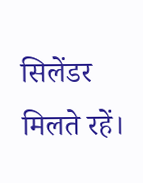सिलेंडर मिलते रहें।